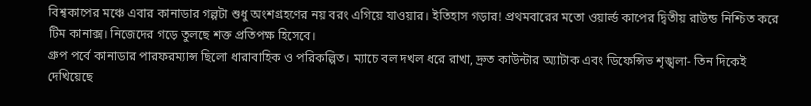বিশ্বকাপের মঞ্চে এবার কানাডার গল্পটা শুধু অংশগ্রহণের নয় বরং এগিয়ে যাওয়ার। ইতিহাস গড়ার! প্রথমবারের মতো ওয়ার্ল্ড কাপের দ্বিতীয় রাউন্ড নিশ্চিত করে টিম কানাক্স। নিজেদের গড়ে তুলছে শক্ত প্রতিপক্ষ হিসেবে।
গ্রুপ পর্বে কানাডার পারফরম্যান্স ছিলো ধারাবাহিক ও পরিকল্পিত। ম্যাচে বল দখল ধরে রাখা, দ্রুত কাউন্টার অ্যাটাক এবং ডিফেন্সিভ শৃঙ্খলা- তিন দিকেই দেখিয়েছে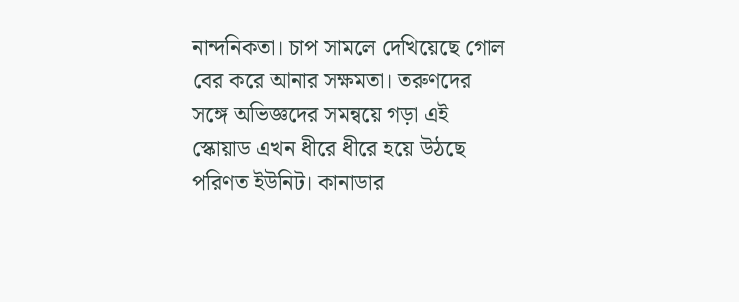নান্দনিকতা। চাপ সামলে দেখিয়েছে গোল বের করে আনার সক্ষমতা। তরুণদের সঙ্গে অভিজ্ঞদের সমন্বয়ে গড়া এই স্কোয়াড এখন ধীরে ধীরে হয়ে উঠছে পরিণত ইউনিট। কানাডার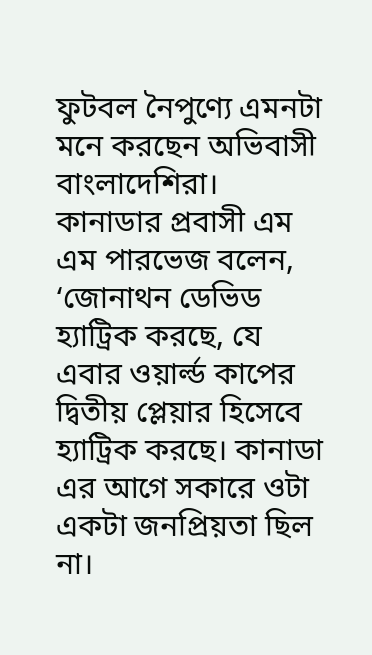ফুটবল নৈপুণ্যে এমনটা মনে করছেন অভিবাসী বাংলাদেশিরা।
কানাডার প্রবাসী এম এম পারভেজ বলেন, ‘জোনাথন ডেভিড হ্যাট্রিক করছে, যে এবার ওয়ার্ল্ড কাপের দ্বিতীয় প্লেয়ার হিসেবে হ্যাট্রিক করছে। কানাডা এর আগে সকারে ওটা একটা জনপ্রিয়তা ছিল না।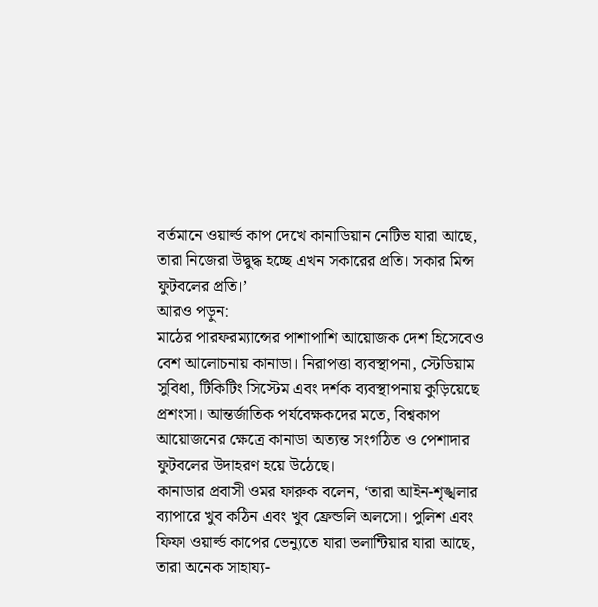বর্তমানে ওয়ার্ল্ড কাপ দেখে কানাডিয়ান নেটিভ যারা আছে, তারা নিজেরা উদ্বুদ্ধ হচ্ছে এখন সকারের প্রতি। সকার মিন্স ফুটবলের প্রতি।’
আরও পড়ুন:
মাঠের পারফরম্যান্সের পাশাপাশি আয়োজক দেশ হিসেবেও বেশ আলোচনায় কানাডা। নিরাপত্তা ব্যবস্থাপনা, স্টেডিয়াম সুবিধা, টিকিটিং সিস্টেম এবং দর্শক ব্যবস্থাপনায় কুড়িয়েছে প্রশংসা। আন্তর্জাতিক পর্যবেক্ষকদের মতে, বিশ্বকাপ আয়োজনের ক্ষেত্রে কানাডা অত্যন্ত সংগঠিত ও পেশাদার ফুটবলের উদাহরণ হয়ে উঠেছে।
কানাডার প্রবাসী ওমর ফারুক বলেন, ‘তারা আইন-শৃঙ্খলার ব্যাপারে খুব কঠিন এবং খুব ফ্রেন্ডলি অলসো। পুলিশ এবং ফিফা ওয়ার্ল্ড কাপের ভেন্যুতে যারা ভলান্টিয়ার যারা আছে, তারা অনেক সাহায্য-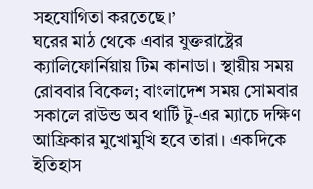সহযোগিতা করতেছে।’
ঘরের মাঠ থেকে এবার যুক্তরাষ্ট্রের ক্যালিফোর্নিয়ায় টিম কানাডা। স্থায়ীয় সময় রোববার বিকেল; বাংলাদেশ সময় সোমবার সকালে রাউন্ড অব থার্টি টু-এর ম্যাচে দক্ষিণ আফ্রিকার মুখোমুখি হবে তারা। একদিকে ইতিহাস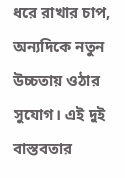ধরে রাখার চাপ, অন্যদিকে নতুন উচ্চতায় ওঠার সুযোগ। এই দুই বাস্তবতার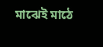মাঝেই মাঠে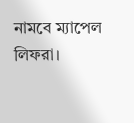নামবে ম্যাপেল লিফরা।